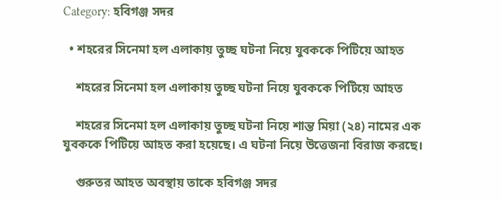Category: হবিগঞ্জ সদর

  • শহরের সিনেমা হল এলাকায় তুচ্ছ ঘটনা নিয়ে যুবককে পিটিয়ে আহত

    শহরের সিনেমা হল এলাকায় তুচ্ছ ঘটনা নিয়ে যুবককে পিটিয়ে আহত

    শহরের সিনেমা হল এলাকায় তুচ্ছ ঘটনা নিয়ে শান্ত মিয়া (২৪) নামের এক যুবককে পিটিয়ে আহত করা হয়েছে। এ ঘটনা নিয়ে উত্তেজনা বিরাজ করছে।

    গুরুতর আহত অবস্থায় তাকে হবিগঞ্জ সদর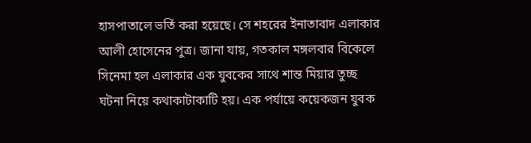হাসপাতালে ভর্তি করা হয়েছে। সে শহরের ইনাতাবাদ এলাকার আলী হোসেনের পুত্র। জানা যায়, গতকাল মঙ্গলবার বিকেলে সিনেমা হল এলাকার এক যুবকের সাথে শান্ত মিয়ার তুচ্ছ ঘটনা নিয়ে কথাকাটাকাটি হয়। এক পর্যায়ে কয়েকজন যুবক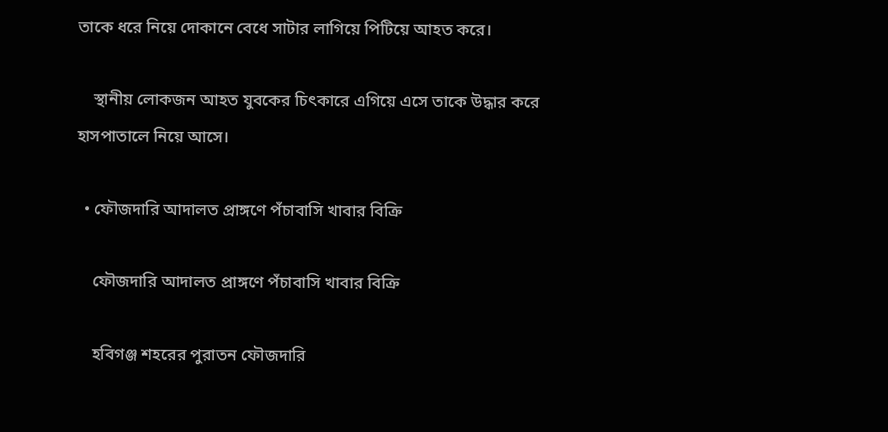তাকে ধরে নিয়ে দোকানে বেধে সাটার লাগিয়ে পিটিয়ে আহত করে।

    স্থানীয় লোকজন আহত যুবকের চিৎকারে এগিয়ে এসে তাকে উদ্ধার করে হাসপাতালে নিয়ে আসে।

  • ফৌজদারি আদালত প্রাঙ্গণে পঁচাবাসি খাবার বিক্রি

    ফৌজদারি আদালত প্রাঙ্গণে পঁচাবাসি খাবার বিক্রি

    হবিগঞ্জ শহরের পুরাতন ফৌজদারি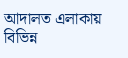আদালত এলাকায় বিভিন্ন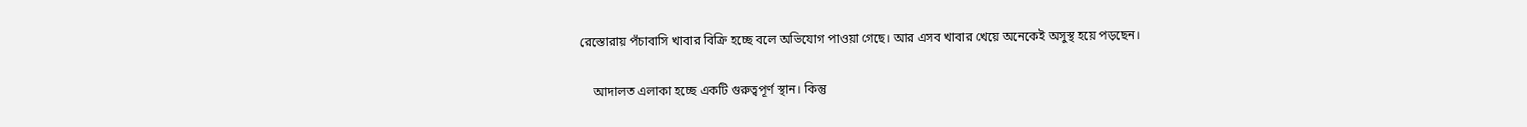রেস্তোরায় পঁচাবাসি খাবার বিক্রি হচ্ছে বলে অভিযোগ পাওয়া গেছে। আর এসব খাবার খেয়ে অনেকেই অসুস্থ হয়ে পড়ছেন।

    আদালত এলাকা হচ্ছে একটি গুরুত্বপূর্ণ স্থান। কিন্তু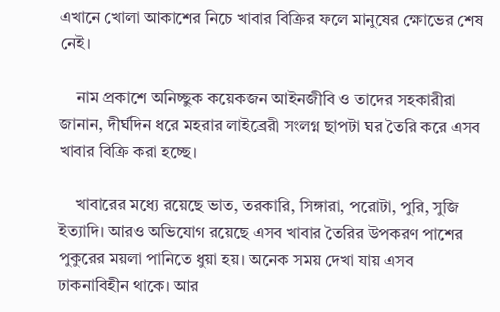এখানে খোলা আকাশের নিচে খাবার বিক্রির ফলে মানুষের ক্ষোভের শেষ নেই।

    নাম প্রকাশে অনিচ্ছুক কয়েকজন আইনজীবি ও তাদের সহকারীরা জানান, দীর্ঘদিন ধরে মহরার লাইব্রেরী সংলগ্ন ছাপটা ঘর তৈরি করে এসব খাবার বিক্রি করা হচ্ছে।

    খাবারের মধ্যে রয়েছে ভাত, তরকারি, সিঙ্গারা, পরোটা, পুরি, সুজি ইত্যাদি। আরও অভিযোগ রয়েছে এসব খাবার তৈরির উপকরণ পাশের পুকুরের ময়লা পানিতে ধুয়া হয়। অনেক সময় দেখা যায় এসব ঢাকনাবিহীন থাকে। আর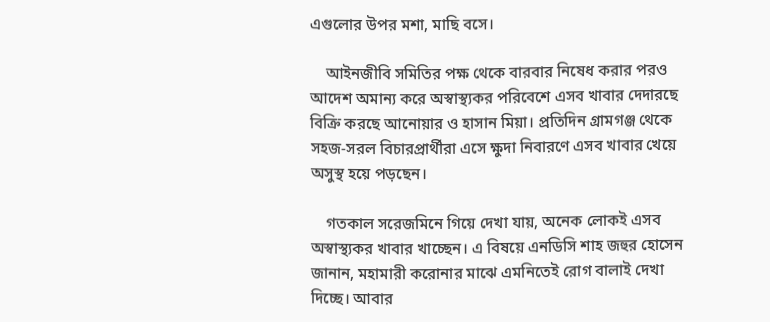এগুলোর উপর মশা, মাছি বসে।

    আইনজীবি সমিতির পক্ষ থেকে বারবার নিষেধ করার পরও আদেশ অমান্য করে অস্বাস্থ্যকর পরিবেশে এসব খাবার দেদারছে বিক্রি করছে আনোয়ার ও হাসান মিয়া। প্রতিদিন গ্রামগঞ্জ থেকে সহজ-সরল বিচারপ্রার্থীরা এসে ক্ষুদা নিবারণে এসব খাবার খেয়ে অসুস্থ হয়ে পড়ছেন।

    গতকাল সরেজমিনে গিয়ে দেখা যায়, অনেক লোকই এসব অস্বাস্থ্যকর খাবার খাচ্ছেন। এ বিষয়ে এনডিসি শাহ জহুর হোসেন জানান, মহামারী করোনার মাঝে এমনিতেই রোগ বালাই দেখা দিচ্ছে। আবার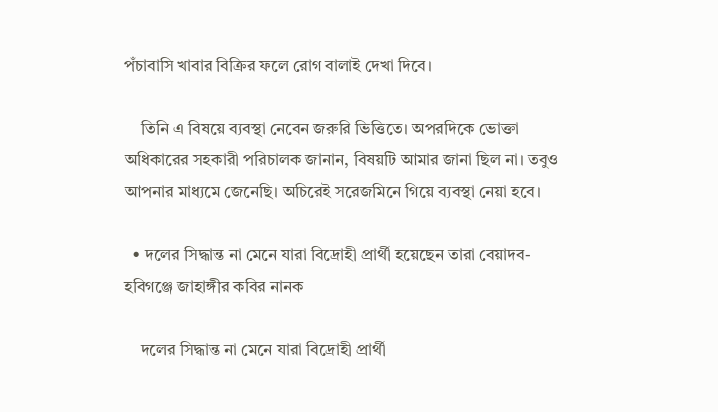পঁচাবাসি খাবার বিক্রির ফলে রোগ বালাই দেখা দিবে।

    তিনি এ বিষয়ে ব্যবস্থা নেবেন জরুরি ভিত্তিতে। অপরদিকে ভোক্তা অধিকারের সহকারী পরিচালক জানান, বিষয়টি আমার জানা ছিল না। তবুও আপনার মাধ্যমে জেনেছি। অচিরেই সরেজমিনে গিয়ে ব্যবস্থা নেয়া হবে।

  • দলের সিদ্ধান্ত না মেনে যারা বিদ্রোহী প্রার্থী হয়েছেন তারা বেয়াদব- হবিগঞ্জে জাহাঙ্গীর কবির নানক

    দলের সিদ্ধান্ত না মেনে যারা বিদ্রোহী প্রার্থী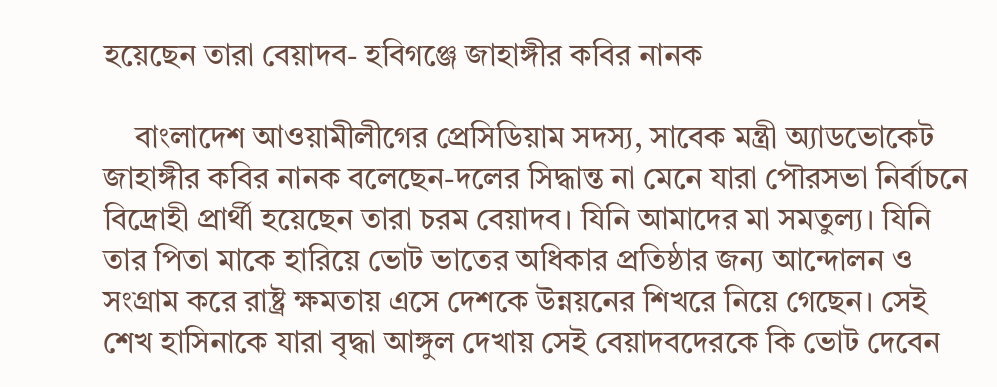হয়েছেন তারা বেয়াদব- হবিগঞ্জে জাহাঙ্গীর কবির নানক

    বাংলাদেশ আওয়ামীলীগের প্রেসিডিয়াম সদস্য, সাবেক মন্ত্রী অ্যাডভোকেট জাহাঙ্গীর কবির নানক বলেছেন-দলের সিদ্ধান্ত না মেনে যারা পৌরসভা নির্বাচনে বিদ্রোহী প্রার্থী হয়েছেন তারা চরম বেয়াদব। যিনি আমাদের মা সমতুল্য। যিনি তার পিতা মাকে হারিয়ে ভোট ভাতের অধিকার প্রতিষ্ঠার জন্য আন্দোলন ও সংগ্রাম করে রাষ্ট্র ক্ষমতায় এসে দেশকে উন্নয়নের শিখরে নিয়ে গেছেন। সেই শেখ হাসিনাকে যারা বৃদ্ধা আঙ্গুল দেখায় সেই বেয়াদবদেরকে কি ভোট দেবেন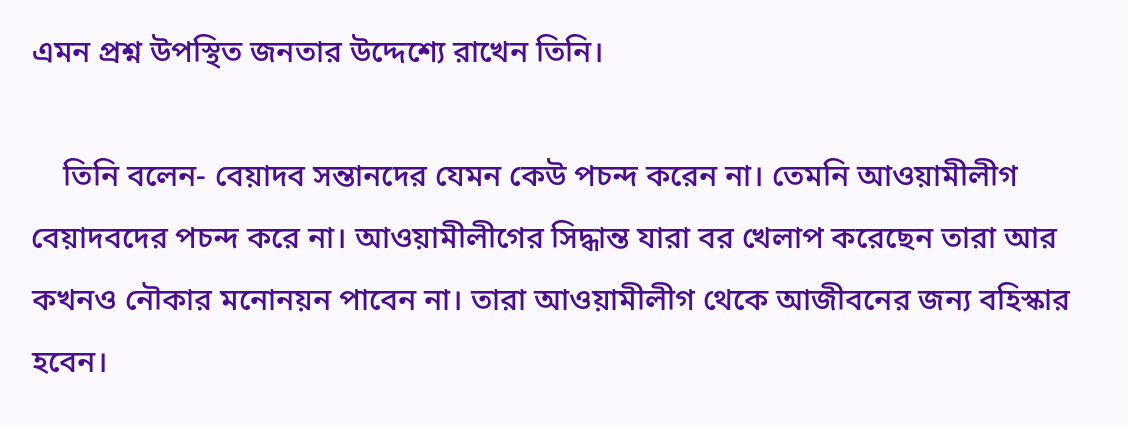এমন প্রশ্ন উপস্থিত জনতার উদ্দেশ্যে রাখেন তিনি।

    তিনি বলেন- বেয়াদব সন্তানদের যেমন কেউ পচন্দ করেন না। তেমনি আওয়ামীলীগ বেয়াদবদের পচন্দ করে না। আওয়ামীলীগের সিদ্ধান্ত যারা বর খেলাপ করেছেন তারা আর কখনও নৌকার মনোনয়ন পাবেন না। তারা আওয়ামীলীগ থেকে আজীবনের জন্য বহিস্কার হবেন।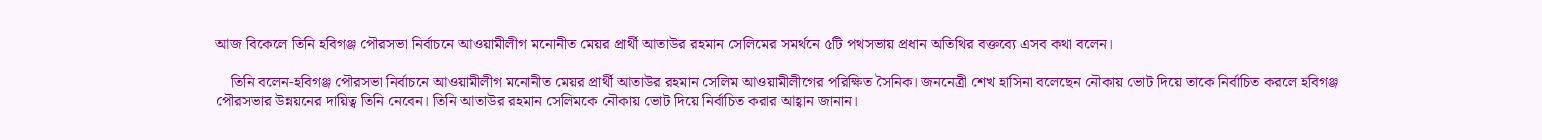আজ বিকেলে তিনি হবিগঞ্জ পৌরসভা নির্বাচনে আওয়ামীলীগ মনোনীত মেয়র প্রার্থী আতাউর রহমান সেলিমের সমর্থনে ৫টি পথসভায় প্রধান অতিথির বক্তব্যে এসব কথা বলেন।

    তিনি বলেন-হবিগঞ্জ পৌরসভা নির্বাচনে আওয়ামীলীগ মনোনীত মেয়র প্রার্থী আতাউর রহমান সেলিম আওয়ামীলীগের পরিক্ষিত সৈনিক। জননেত্রী শেখ হাসিনা বলেছেন নৌকায় ভোট দিয়ে তাকে নির্বাচিত করলে হবিগঞ্জ পৌরসভার উন্নয়নের দায়িত্ব তিনি নেবেন। তিনি আতাউর রহমান সেলিমকে নৌকায় ভোট দিয়ে নির্বাচিত করার আহ্বান জানান।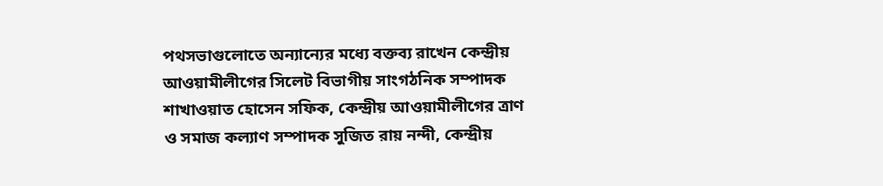পথসভাগুলোতে অন্যান্যের মধ্যে বক্তব্য রাখেন কেন্দ্রীয় আওয়ামীলীগের সিলেট বিভাগীয় সাংগঠনিক সম্পাদক শাখাওয়াত হোসেন সফিক, কেন্দ্রীয় আওয়ামীলীগের ত্রাণ ও সমাজ কল্যাণ সম্পাদক সুজিত রায় নন্দী, কেন্দ্রীয়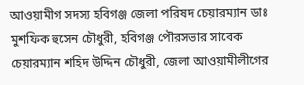আওয়ামীগ সদস্য হবিগঞ্জ জেলা পরিষদ চেয়ারম্যান ডাঃ মুশফিক হুসেন চৌধুরী, হবিগঞ্জ পৌরসভার সাবেক চেয়ারম্যান শহিদ উদ্দিন চৌধুরী, জেলা আওয়ামীলীগের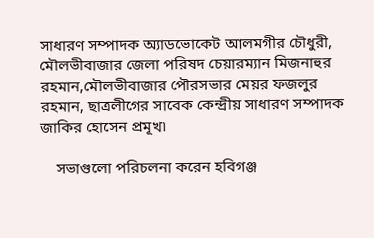সাধারণ সম্পাদক অ্যাডভোকেট আলমগীর চৌধুরী, মৌলভীবাজার জেলা পরিষদ চেয়ারম্যান মিজনাহুর রহমান,মৌলভীবাজার পৌরসভার মেয়র ফজলুর রহমান, ছাত্রলীগের সাবেক কেন্দ্রীয় সাধারণ সম্পাদক জাকির হোসেন প্রমূখ৷

    সভাগুলো পরিচলনা করেন হবিগঞ্জ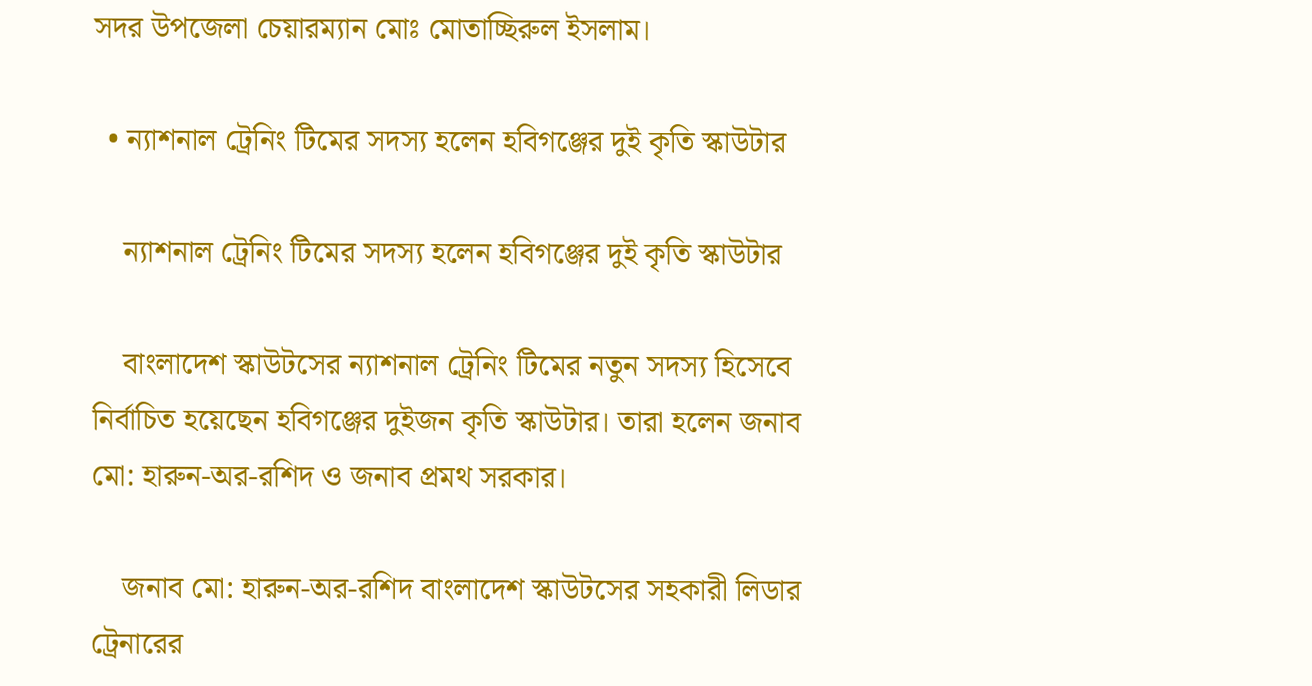সদর উপজেলা চেয়ারম্যান মোঃ মোতাচ্ছিরুল ইসলাম।

  • ন্যাশনাল ট্রেনিং টিমের সদস্য হলেন হবিগঞ্জের দুই কৃতি স্কাউটার

    ন্যাশনাল ট্রেনিং টিমের সদস্য হলেন হবিগঞ্জের দুই কৃতি স্কাউটার

    বাংলাদেশ স্কাউটসের ন্যাশনাল ট্রেনিং টিমের নতুন সদস্য হিসেবে নির্বাচিত হয়েছেন হবিগঞ্জের দুইজন কৃতি স্কাউটার। তারা হলেন জনাব মো: হারুন-অর-রশিদ ও জনাব প্রমথ সরকার।

    জনাব মো: হারুন-অর-রশিদ বাংলাদেশ স্কাউটসের সহকারী লিডার ট্রেনারের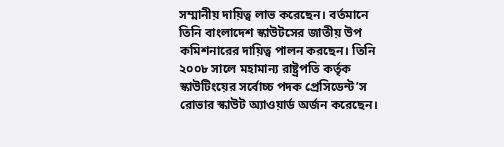সম্মানীয় দায়িত্ব লাভ করেছেন। বর্তমানে তিনি বাংলাদেশ স্কাউটসের জাতীয় উপ কমিশনারের দায়িত্ব পালন করছেন। তিনি ২০০৮ সালে মহামান্য রাষ্ট্রপতি কর্তৃক স্কাউটিংয়ের সর্বোচ্চ পদক প্রেসিডেন্ট’স রোভার স্কাউট অ্যাওয়ার্ড অর্জন করেছেন।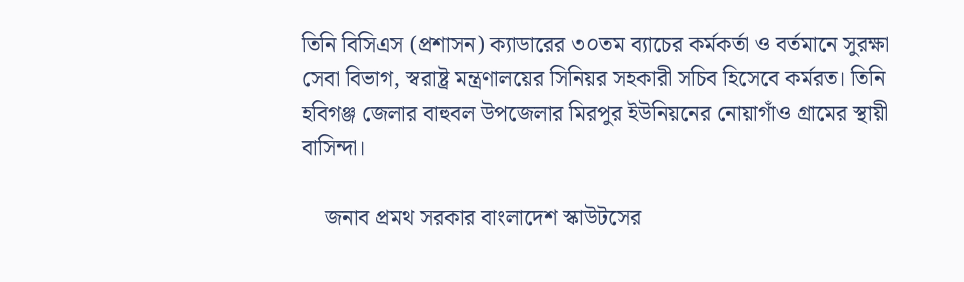তিনি বিসিএস (প্রশাসন) ক্যাডারের ৩০তম ব্যাচের কর্মকর্তা ও বর্তমানে সুরক্ষা সেবা বিভাগ, স্বরাষ্ট্র মন্ত্রণালয়ের সিনিয়র সহকারী সচিব হিসেবে কর্মরত। তিনি হবিগঞ্জ জেলার বাহুবল উপজেলার মিরপুর ইউনিয়নের নোয়াগাঁও গ্রামের স্থায়ী বাসিন্দা।

    জনাব প্রমথ সরকার বাংলাদেশ স্কাউটসের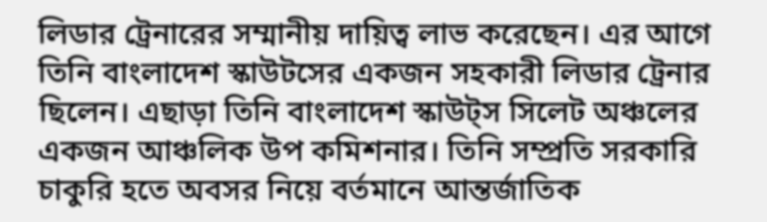লিডার ট্রেনারের সম্মানীয় দায়িত্ব লাভ করেছেন। এর আগে তিনি বাংলাদেশ স্কাউটসের একজন সহকারী লিডার ট্রেনার ছিলেন। এছাড়া তিনি বাংলাদেশ স্কাউট্স সিলেট অঞ্চলের একজন আঞ্চলিক উপ কমিশনার। তিনি সম্প্রতি সরকারি চাকুরি হতে অবসর নিয়ে বর্তমানে আন্তর্জাতিক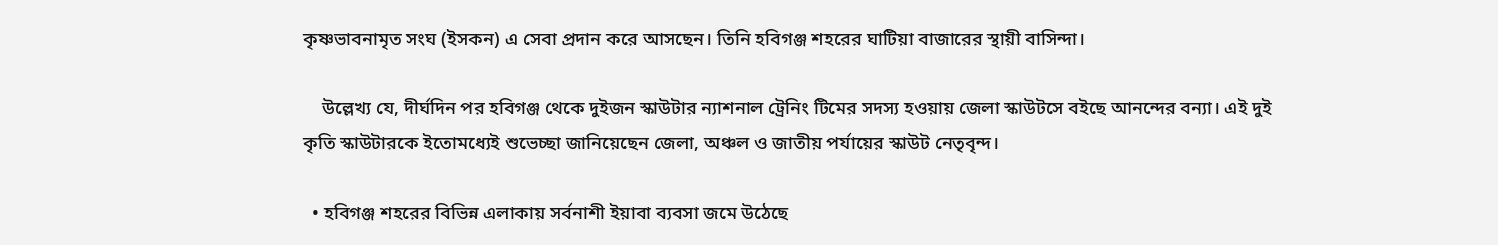কৃষ্ণভাবনামৃত সংঘ (ইসকন) এ সেবা প্রদান করে আসছেন। তিনি হবিগঞ্জ শহরের ঘাটিয়া বাজারের স্থায়ী বাসিন্দা।

    উল্লেখ্য যে, দীর্ঘদিন পর হবিগঞ্জ থেকে দুইজন স্কাউটার ন্যাশনাল ট্রেনিং টিমের সদস্য হওয়ায় জেলা স্কাউটসে বইছে আনন্দের বন্যা। এই দুই কৃতি স্কাউটারকে ইতোমধ্যেই শুভেচ্ছা জানিয়েছেন জেলা, অঞ্চল ও জাতীয় পর্যায়ের স্কাউট নেতৃবৃন্দ।

  • হবিগঞ্জ শহরের বিভিন্ন এলাকায় সর্বনাশী ইয়াবা ব্যবসা জমে উঠেছে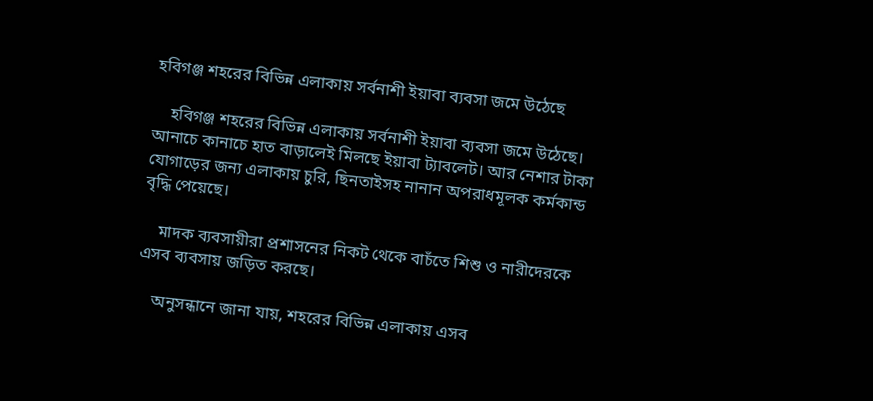হবিগঞ্জ শহরের বিভিন্ন এলাকায় সর্বনাশী ইয়াবা ব্যবসা জমে উঠেছে

    হবিগঞ্জ শহরের বিভিন্ন এলাকায় সর্বনাশী ইয়াবা ব্যবসা জমে উঠেছে। আনাচে কানাচে হাত বাড়ালেই মিলছে ইয়াবা ট্যাবলেট। আর নেশার টাকা যোগাড়ের জন্য এলাকায় চুরি, ছিনতাইসহ নানান অপরাধমূলক কর্মকান্ড বৃদ্ধি পেয়েছে।

    মাদক ব্যবসায়ীরা প্রশাসনের নিকট থেকে বাচঁতে শিশু ও নারীদেরকে এসব ব্যবসায় জড়িত করছে।

    অনুসন্ধানে জানা যায়, শহরের বিভিন্ন এলাকায় এসব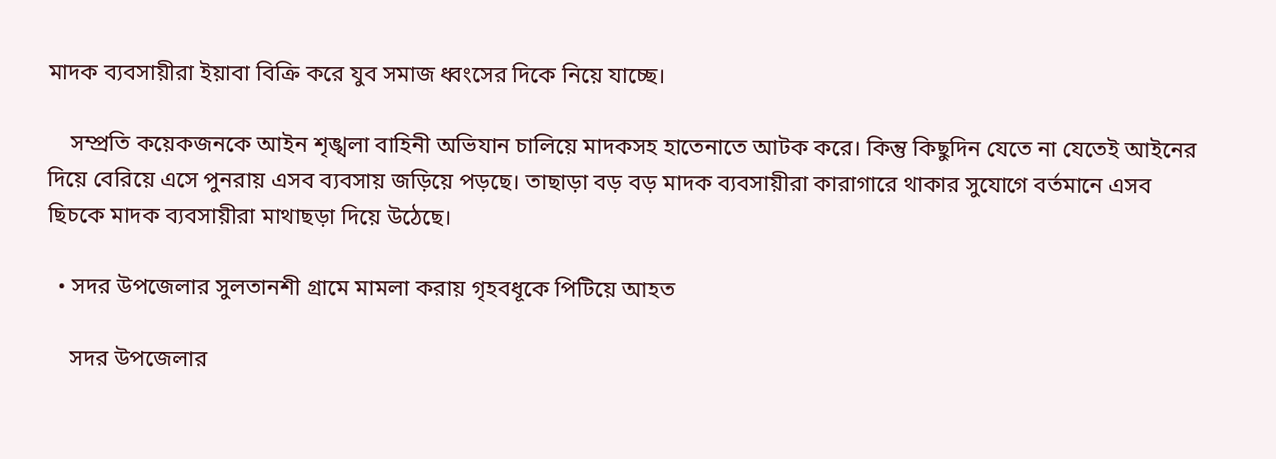মাদক ব্যবসায়ীরা ইয়াবা বিক্রি করে যুব সমাজ ধ্বংসের দিকে নিয়ে যাচ্ছে।

    সম্প্রতি কয়েকজনকে আইন শৃঙ্খলা বাহিনী অভিযান চালিয়ে মাদকসহ হাতেনাতে আটক করে। কিন্তু কিছুদিন যেতে না যেতেই আইনের দিয়ে বেরিয়ে এসে পুনরায় এসব ব্যবসায় জড়িয়ে পড়ছে। তাছাড়া বড় বড় মাদক ব্যবসায়ীরা কারাগারে থাকার সুযোগে বর্তমানে এসব ছিচকে মাদক ব্যবসায়ীরা মাথাছড়া দিয়ে উঠেছে।

  • সদর উপজেলার সুলতানশী গ্রামে মামলা করায় গৃহবধূকে পিটিয়ে আহত

    সদর উপজেলার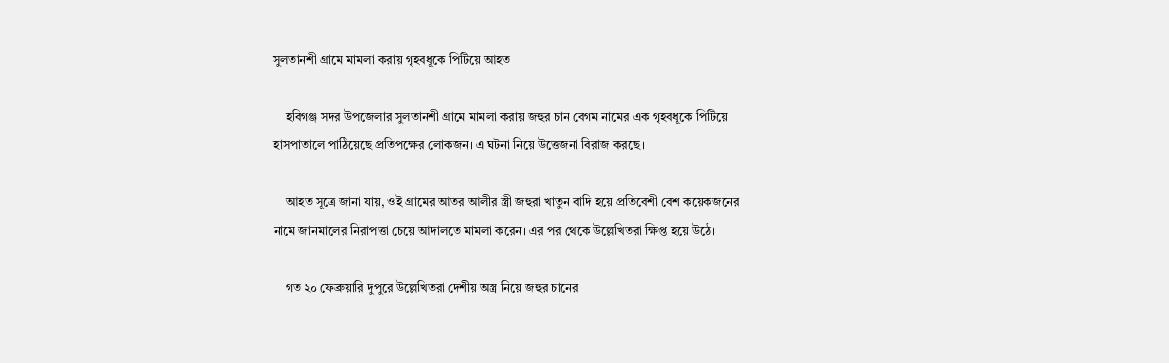সুলতানশী গ্রামে মামলা করায় গৃহবধূকে পিটিয়ে আহত

    হবিগঞ্জ সদর উপজেলার সুলতানশী গ্রামে মামলা করায় জহুর চান বেগম নামের এক গৃহবধূকে পিটিয়ে হাসপাতালে পাঠিয়েছে প্রতিপক্ষের লোকজন। এ ঘটনা নিয়ে উত্তেজনা বিরাজ করছে।

    আহত সূত্রে জানা যায়, ওই গ্রামের আতর আলীর স্ত্রী জহুরা খাতুন বাদি হয়ে প্রতিবেশী বেশ কয়েকজনের নামে জানমালের নিরাপত্তা চেয়ে আদালতে মামলা করেন। এর পর থেকে উল্লেখিতরা ক্ষিপ্ত হয়ে উঠে।

    গত ২০ ফেব্রুয়ারি দুপুরে উল্লেখিতরা দেশীয় অস্ত্র নিয়ে জহুর চানের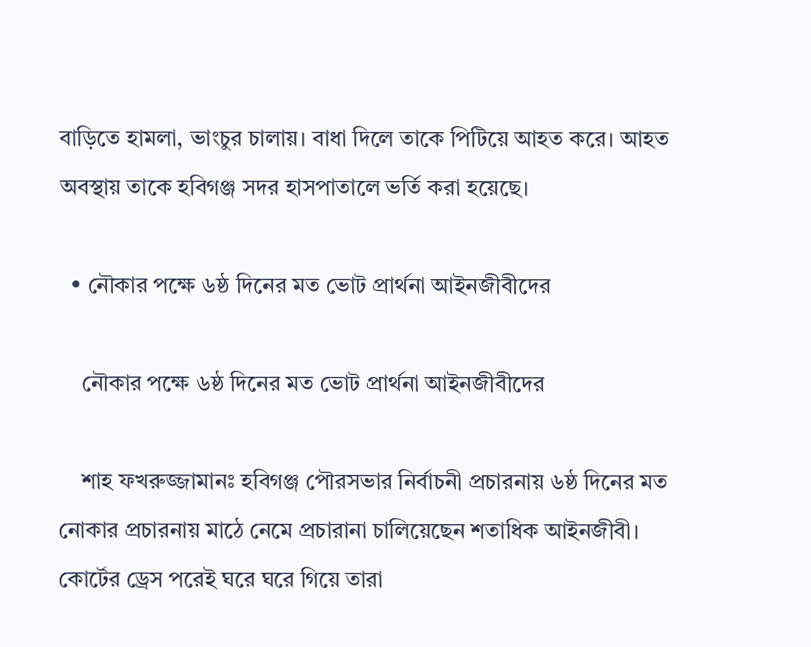বাড়িতে হামলা, ভাংচুর চালায়। বাধা দিলে তাকে পিটিয়ে আহত করে। আহত অবস্থায় তাকে হবিগঞ্জ সদর হাসপাতালে ভর্তি করা হয়েছে।

  • নৌকার পক্ষে ৬ষ্ঠ দিনের মত ভোট প্রার্থনা আইনজীবীদের

    নৌকার পক্ষে ৬ষ্ঠ দিনের মত ভোট প্রার্থনা আইনজীবীদের

    শাহ ফখরুজ্জামানঃ হবিগঞ্জ পৌরসভার নির্বাচনী প্রচারনায় ৬ষ্ঠ দিনের মত নোকার প্রচারনায় মাঠে নেমে প্রচারানা চালিয়েছেন শতাধিক আইনজীবী। কোর্টের ড্রেস পরেই ঘরে ঘরে গিয়ে তারা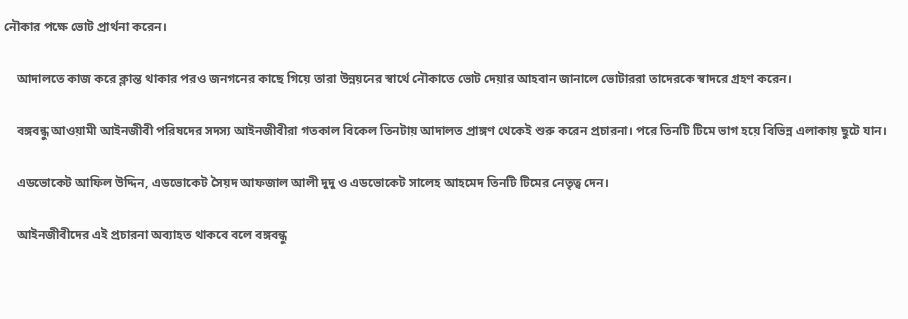নৌকার পক্ষে ভোট প্রার্থনা করেন।

    আদালতে কাজ করে ক্লান্ত থাকার পরও জনগনের কাছে গিয়ে তারা উন্নয়নের স্বার্থে নৌকাতে ভোট দেয়ার আহবান জানালে ভোটাররা তাদেরকে স্বাদরে গ্রহণ করেন।

    বঙ্গবন্ধু আওয়ামী আইনজীবী পরিষদের সদস্য আইনজীবীরা গতকাল বিকেল তিনটায় আদালত প্রাঙ্গণ থেকেই শুরু করেন প্রচারনা। পরে তিনটি টিমে ভাগ হয়ে বিভিন্ন এলাকায় ছুটে যান।

    এডভোকেট আফিল উদ্দিন, এডভোকেট সৈয়দ আফজাল আলী দুদু ও এডভোকেট সালেহ আহমেদ তিনটি টিমের নেতৃত্ব দেন।

    আইনজীবীদের এই প্রচারনা অব্যাহত থাকবে বলে বঙ্গবন্ধু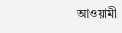আওয়ামী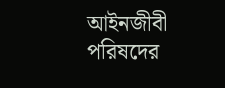আইনজীবী পরিষদের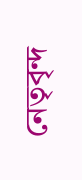নেতৃবৃন্দ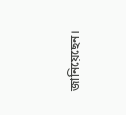জানিয়েছেন।